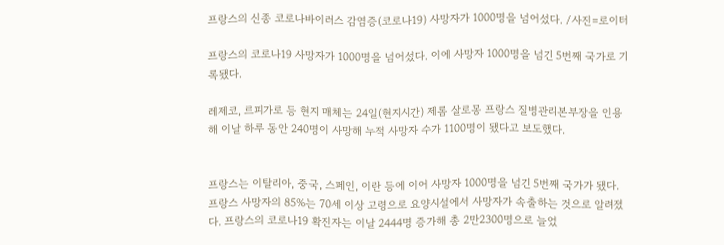프랑스의 신종 코로나바이러스 감염증(코로나19) 사망자가 1000명을 넘어섰다. /사진=로이터

프랑스의 코로나19 사망자가 1000명을 넘어섰다. 이에 사망자 1000명을 넘긴 5번째 국가로 기록됐다.

레제코, 르피가로 등 현지 매체는 24일(현지시간) 제롬 살로몽 프랑스 질병관리본부장을 인용해 이날 하루 동안 240명이 사망해 누적 사망자 수가 1100명이 됐다고 보도했다.


프랑스는 이탈리아, 중국, 스페인, 이란 등에 이어 사망자 1000명을 넘긴 5번째 국가가 됐다. 프랑스 사망자의 85%는 70세 이상 고령으로 요양시설에서 사망자가 속출하는 것으로 알려졌다. 프랑스의 코로나19 확진자는 이날 2444명 증가해 총 2만2300명으로 늘었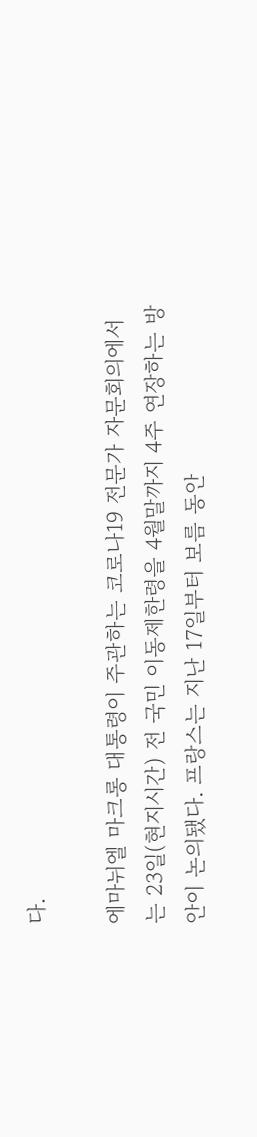다.

에마뉘엘 마크롱 대통령이 주관하는 코로나19 전문가 자문회의에서는 23일(현지시간) 전 국민 이동제한령을 4월말까지 4주 연장하는 방안이 논의됐다. 프랑스는 지난 17일부터 보름 동안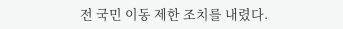전 국민 이동 제한 조치를 내렸다.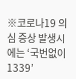※코로나19 의심 증상 발생시에는 ‘국번없이 1339’